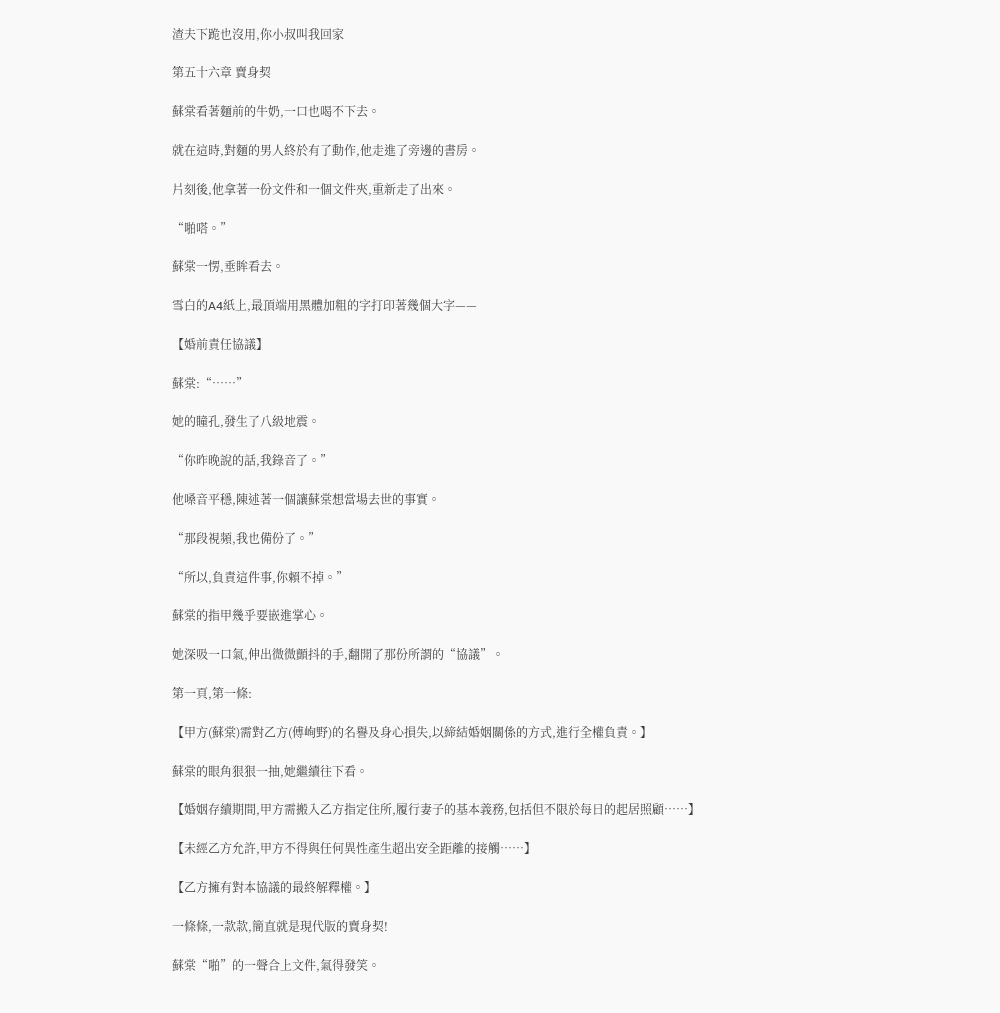渣夫下跪也沒用,你小叔叫我回家

第五十六章 賣身契

蘇棠看著麵前的牛奶,一口也喝不下去。

就在這時,對麵的男人終於有了動作,他走進了旁邊的書房。

片刻後,他拿著一份文件和一個文件夾,重新走了出來。

“啪嗒。”

蘇棠一愣,垂眸看去。

雪白的A4紙上,最頂端用黑體加粗的字打印著幾個大字——

【婚前責任協議】

蘇棠:“……”

她的瞳孔,發生了八級地震。

“你昨晚說的話,我錄音了。”

他嗓音平穩,陳述著一個讓蘇棠想當場去世的事實。

“那段視頻,我也備份了。”

“所以,負責這件事,你賴不掉。”

蘇棠的指甲幾乎要嵌進掌心。

她深吸一口氣,伸出微微顫抖的手,翻開了那份所謂的“協議”。

第一頁,第一條:

【甲方(蘇棠)需對乙方(傅峋野)的名譽及身心損失,以締結婚姻關係的方式,進行全權負責。】

蘇棠的眼角狠狠一抽,她繼續往下看。

【婚姻存續期間,甲方需搬入乙方指定住所,履行妻子的基本義務,包括但不限於每日的起居照顧……】

【未經乙方允許,甲方不得與任何異性產生超出安全距離的接觸……】

【乙方擁有對本協議的最終解釋權。】

一條條,一款款,簡直就是現代版的賣身契!

蘇棠“啪”的一聲合上文件,氣得發笑。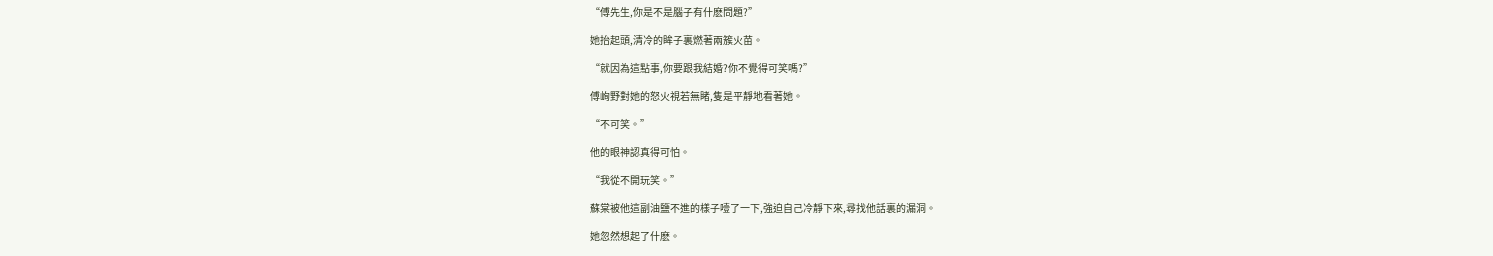“傅先生,你是不是腦子有什麽問題?”

她抬起頭,清冷的眸子裏燃著兩簇火苗。

“就因為這點事,你要跟我結婚?你不覺得可笑嗎?”

傅峋野對她的怒火視若無睹,隻是平靜地看著她。

“不可笑。”

他的眼神認真得可怕。

“我從不開玩笑。”

蘇棠被他這副油鹽不進的樣子噎了一下,強迫自己冷靜下來,尋找他話裏的漏洞。

她忽然想起了什麽。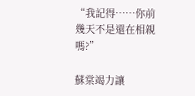“我記得……你前幾天不是還在相親嗎?”

蘇棠竭力讓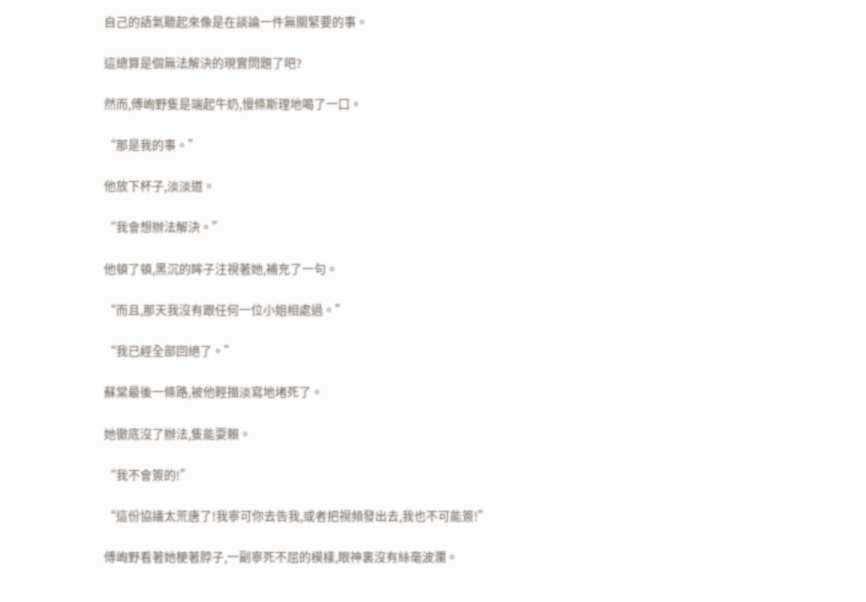自己的語氣聽起來像是在談論一件無關緊要的事。

這總算是個無法解決的現實問題了吧?

然而,傅峋野隻是端起牛奶,慢條斯理地喝了一口。

“那是我的事。”

他放下杯子,淡淡道。

“我會想辦法解決。”

他頓了頓,黑沉的眸子注視著她,補充了一句。

“而且,那天我沒有跟任何一位小姐相處過。”

“我已經全部回絕了。”

蘇棠最後一條路,被他輕描淡寫地堵死了。

她徹底沒了辦法,隻能耍賴。

“我不會簽的!”

“這份協議太荒唐了!我寧可你去告我,或者把視頻發出去,我也不可能簽!”

傅峋野看著她梗著脖子,一副寧死不屈的模樣,眼神裏沒有絲毫波瀾。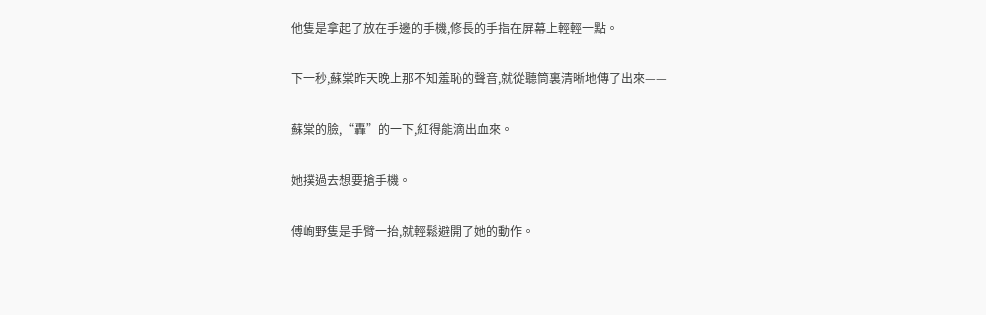他隻是拿起了放在手邊的手機,修長的手指在屏幕上輕輕一點。

下一秒,蘇棠昨天晚上那不知羞恥的聲音,就從聽筒裏清晰地傳了出來——

蘇棠的臉,“轟”的一下,紅得能滴出血來。

她撲過去想要搶手機。

傅峋野隻是手臂一抬,就輕鬆避開了她的動作。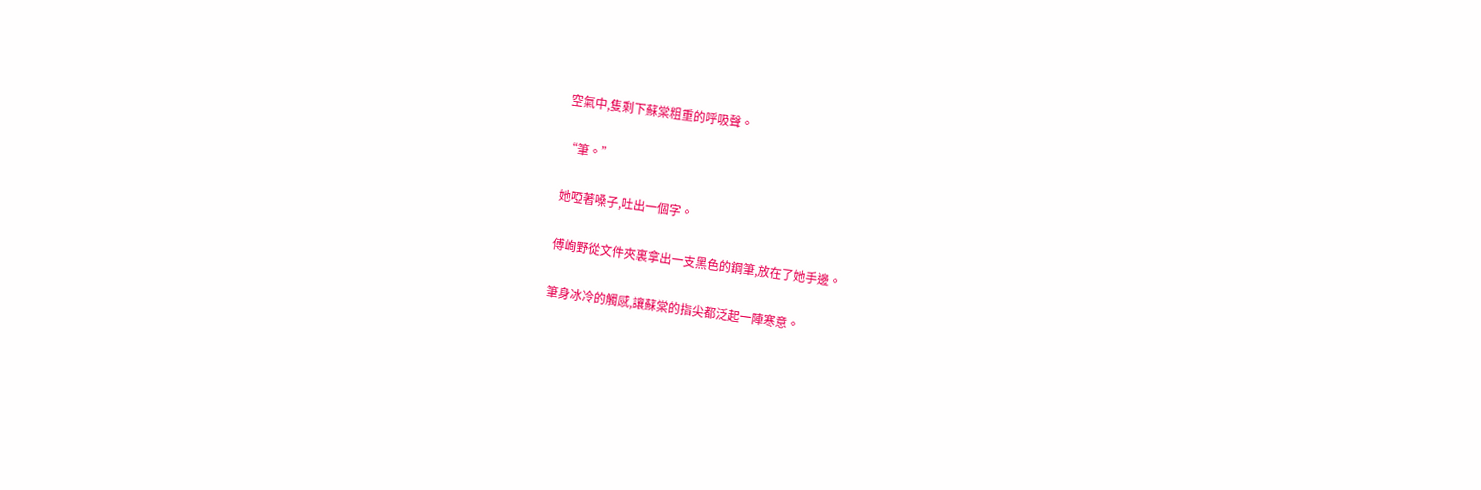空氣中,隻剩下蘇棠粗重的呼吸聲。

“筆。”

她啞著嗓子,吐出一個字。

傅峋野從文件夾裏拿出一支黑色的鋼筆,放在了她手邊。

筆身冰冷的觸感,讓蘇棠的指尖都泛起一陣寒意。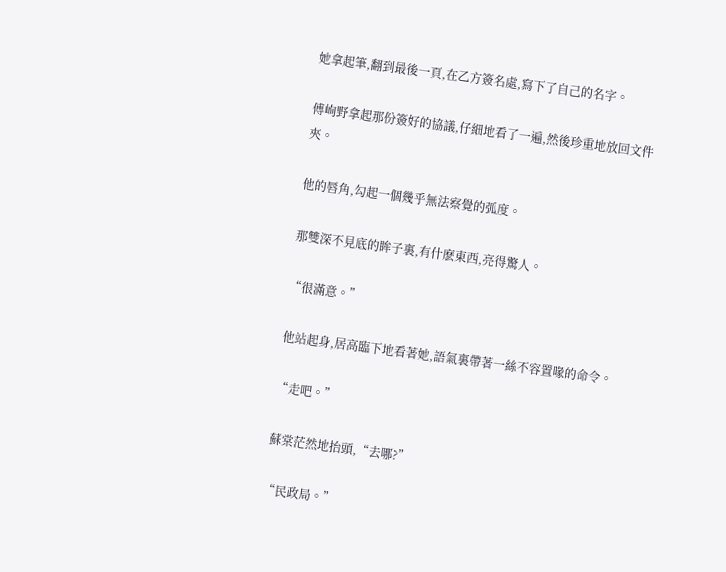她拿起筆,翻到最後一頁,在乙方簽名處,寫下了自己的名字。

傅峋野拿起那份簽好的協議,仔細地看了一遍,然後珍重地放回文件夾。

他的唇角,勾起一個幾乎無法察覺的弧度。

那雙深不見底的眸子裏,有什麽東西,亮得驚人。

“很滿意。”

他站起身,居高臨下地看著她,語氣裏帶著一絲不容置喙的命令。

“走吧。”

蘇棠茫然地抬頭,“去哪?”

“民政局。”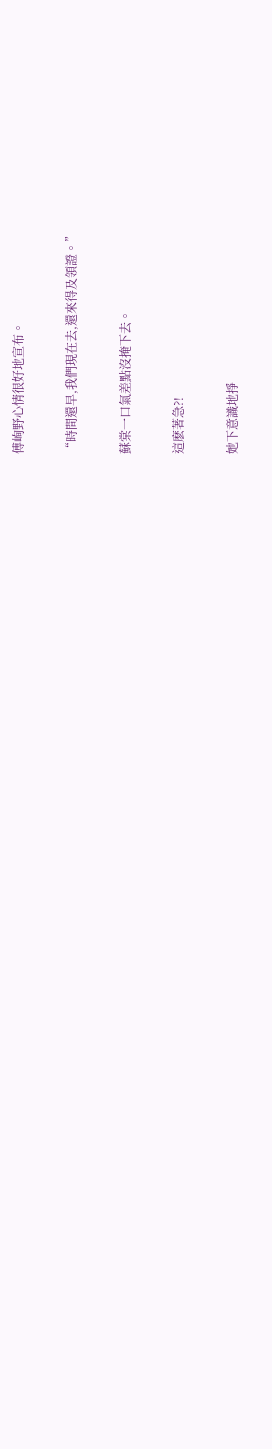傅峋野心情很好地宣布。

“時間還早,我們現在去,還來得及領證。”

蘇棠一口氣差點沒掩下去。

這麽著急?!

她下意識地掙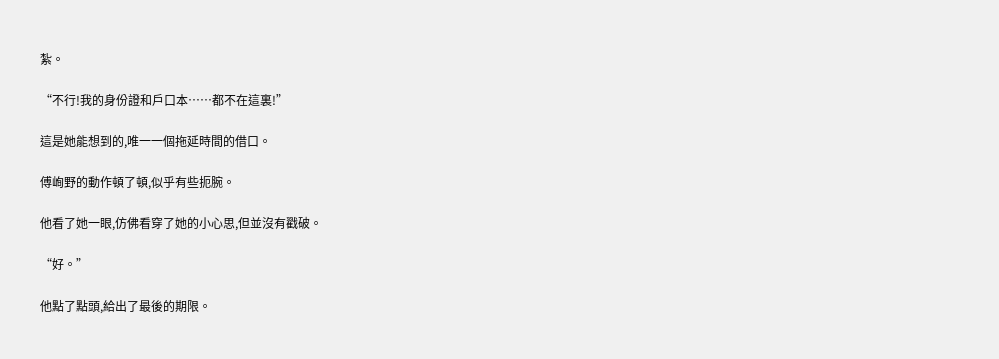紮。

“不行!我的身份證和戶口本……都不在這裏!”

這是她能想到的,唯一一個拖延時間的借口。

傅峋野的動作頓了頓,似乎有些扼腕。

他看了她一眼,仿佛看穿了她的小心思,但並沒有戳破。

“好。”

他點了點頭,給出了最後的期限。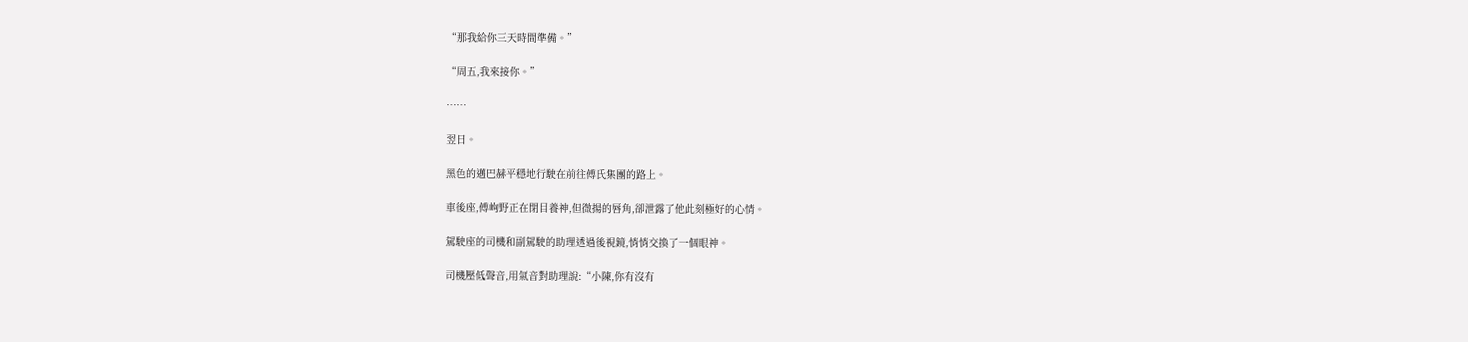“那我給你三天時間準備。”

“周五,我來接你。”

……

翌日。

黑色的邁巴赫平穩地行駛在前往傅氏集團的路上。

車後座,傅峋野正在閉目養神,但微揚的唇角,卻泄露了他此刻極好的心情。

駕駛座的司機和副駕駛的助理透過後視鏡,悄悄交換了一個眼神。

司機壓低聲音,用氣音對助理說:“小陳,你有沒有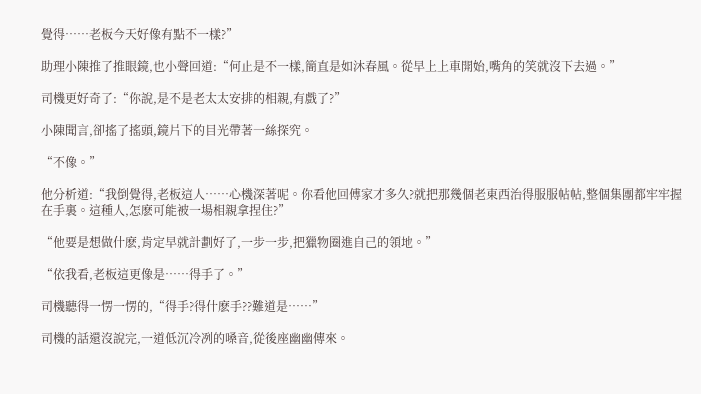覺得……老板今天好像有點不一樣?”

助理小陳推了推眼鏡,也小聲回道:“何止是不一樣,簡直是如沐春風。從早上上車開始,嘴角的笑就沒下去過。”

司機更好奇了:“你說,是不是老太太安排的相親,有戲了?”

小陳聞言,卻搖了搖頭,鏡片下的目光帶著一絲探究。

“不像。”

他分析道:“我倒覺得,老板這人……心機深著呢。你看他回傅家才多久?就把那幾個老東西治得服服帖帖,整個集團都牢牢握在手裏。這種人,怎麽可能被一場相親拿捏住?”

“他要是想做什麽,肯定早就計劃好了,一步一步,把獵物圈進自己的領地。”

“依我看,老板這更像是……得手了。”

司機聽得一愣一愣的,“得手?得什麽手??難道是……”

司機的話還沒說完,一道低沉冷冽的嗓音,從後座幽幽傳來。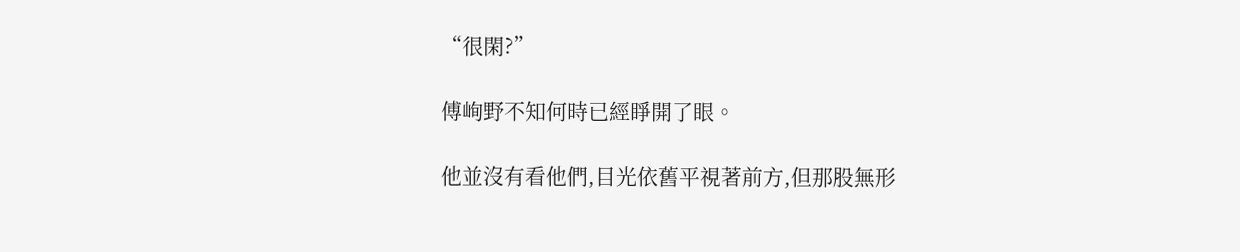“很閑?”

傅峋野不知何時已經睜開了眼。

他並沒有看他們,目光依舊平視著前方,但那股無形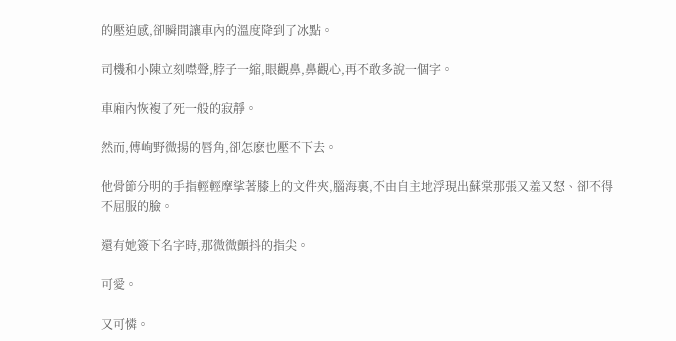的壓迫感,卻瞬間讓車內的溫度降到了冰點。

司機和小陳立刻噤聲,脖子一縮,眼觀鼻,鼻觀心,再不敢多說一個字。

車廂內恢複了死一般的寂靜。

然而,傅峋野微揚的唇角,卻怎麽也壓不下去。

他骨節分明的手指輕輕摩挲著膝上的文件夾,腦海裏,不由自主地浮現出蘇棠那張又羞又怒、卻不得不屈服的臉。

還有她簽下名字時,那微微顫抖的指尖。

可愛。

又可憐。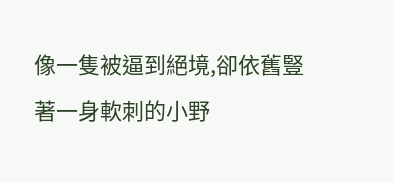像一隻被逼到絕境,卻依舊豎著一身軟刺的小野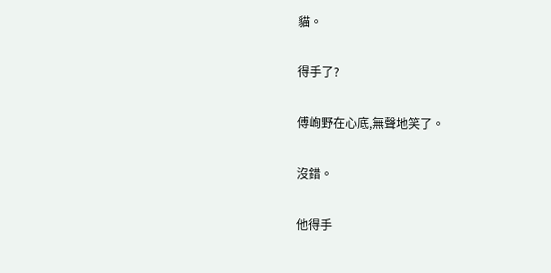貓。

得手了?

傅峋野在心底,無聲地笑了。

沒錯。

他得手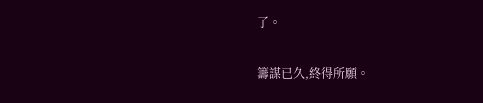了。

籌謀已久,終得所願。